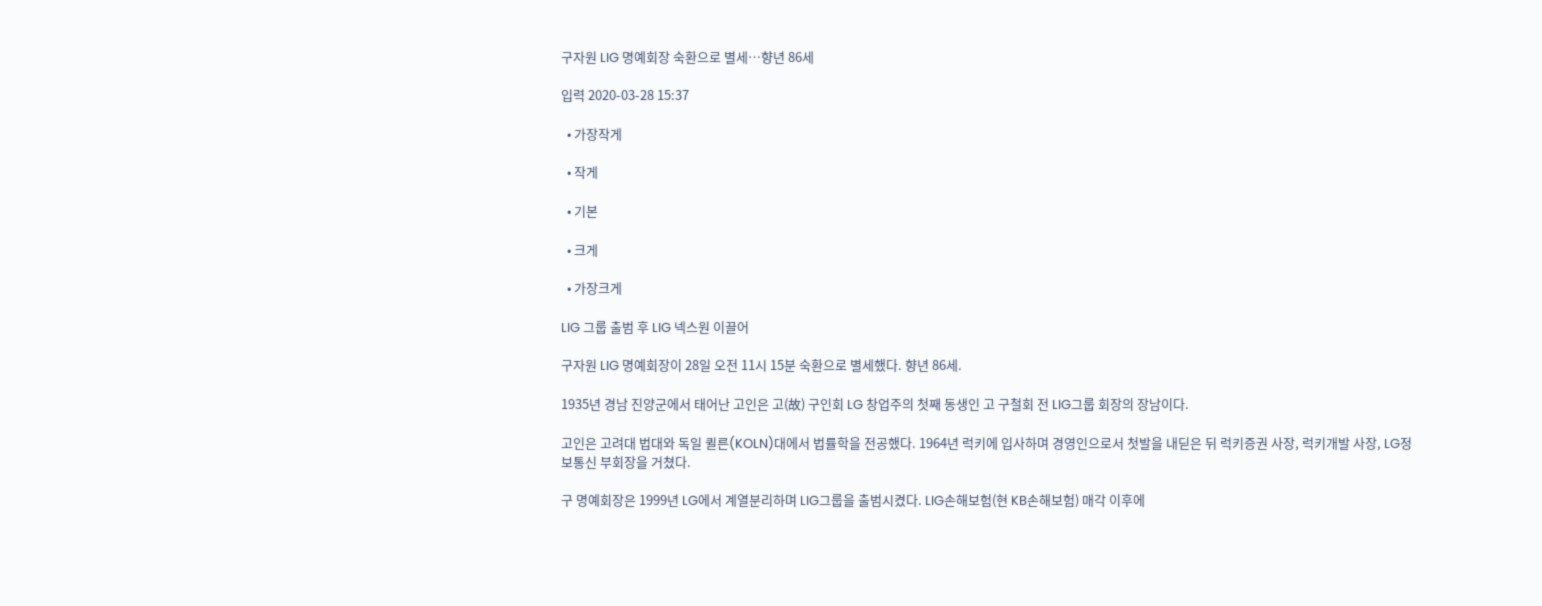구자원 LIG 명예회장 숙환으로 별세…향년 86세

입력 2020-03-28 15:37

  • 가장작게

  • 작게

  • 기본

  • 크게

  • 가장크게

LIG 그룹 출범 후 LIG 넥스원 이끌어

구자원 LIG 명예회장이 28일 오전 11시 15분 숙환으로 별세했다. 향년 86세.

1935년 경남 진양군에서 태어난 고인은 고(故) 구인회 LG 창업주의 첫째 동생인 고 구철회 전 LIG그룹 회장의 장남이다.

고인은 고려대 법대와 독일 퀼른(KOLN)대에서 법률학을 전공했다. 1964년 럭키에 입사하며 경영인으로서 첫발을 내딛은 뒤 럭키증권 사장, 럭키개발 사장, LG정보통신 부회장을 거쳤다.

구 명예회장은 1999년 LG에서 계열분리하며 LIG그룹을 출범시켰다. LIG손해보험(현 KB손해보험) 매각 이후에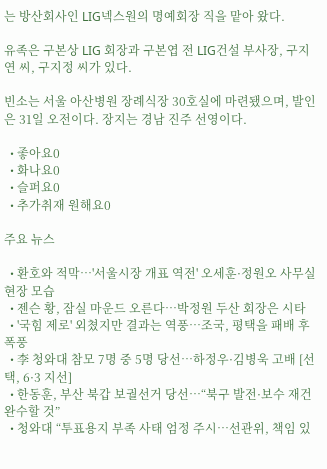는 방산회사인 LIG넥스원의 명예회장 직을 맡아 왔다.

유족은 구본상 LIG 회장과 구본엽 전 LIG건설 부사장, 구지연 씨, 구지정 씨가 있다.

빈소는 서울 아산병원 장례식장 30호실에 마련됐으며, 발인은 31일 오전이다. 장지는 경남 진주 선영이다.

  • 좋아요0
  • 화나요0
  • 슬퍼요0
  • 추가취재 원해요0

주요 뉴스

  • 환호와 적막…'서울시장 개표 역전' 오세훈·정원오 사무실 현장 모습
  • 젠슨 황, 잠실 마운드 오른다…박정원 두산 회장은 시타
  • '국힘 제로' 외쳤지만 결과는 역풍…조국, 평택을 패배 후폭풍
  • 李 청와대 참모 7명 중 5명 당선…하정우·김병욱 고배 [선택, 6·3 지선]
  • 한동훈, 부산 북갑 보궐선거 당선…“북구 발전·보수 재건 완수할 것”
  • 청와대 “투표용지 부족 사태 엄정 주시…선관위, 책임 있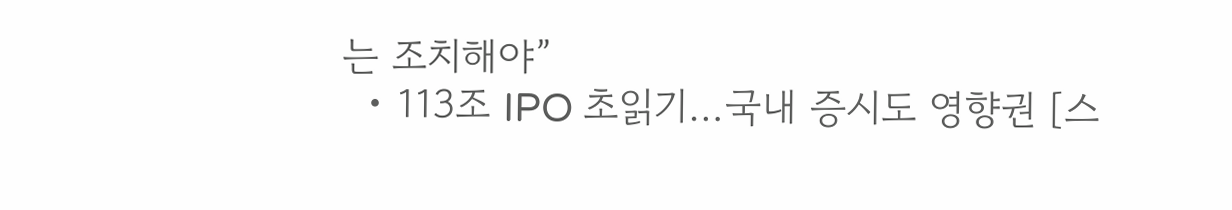는 조치해야”
  • 113조 IPO 초읽기…국내 증시도 영향권 [스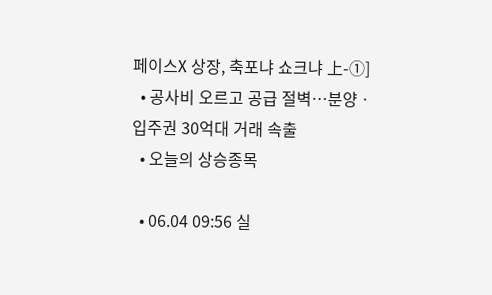페이스X 상장, 축포냐 쇼크냐 上-①]
  • 공사비 오르고 공급 절벽⋯분양ㆍ입주권 30억대 거래 속출
  • 오늘의 상승종목

  • 06.04 09:56 실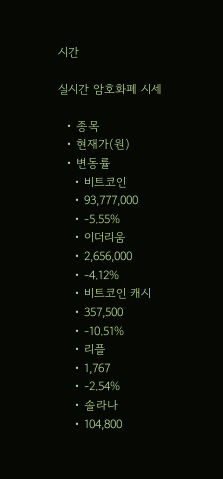시간

실시간 암호화폐 시세

  • 종목
  • 현재가(원)
  • 변동률
    • 비트코인
    • 93,777,000
    • -5.55%
    • 이더리움
    • 2,656,000
    • -4.12%
    • 비트코인 캐시
    • 357,500
    • -10.51%
    • 리플
    • 1,767
    • -2.54%
    • 솔라나
    • 104,800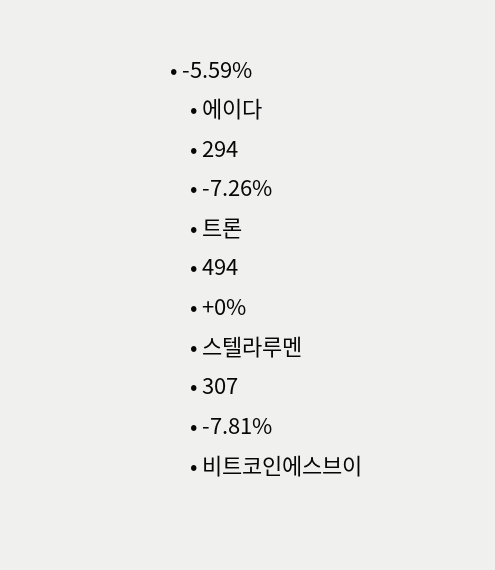• -5.59%
    • 에이다
    • 294
    • -7.26%
    • 트론
    • 494
    • +0%
    • 스텔라루멘
    • 307
    • -7.81%
    • 비트코인에스브이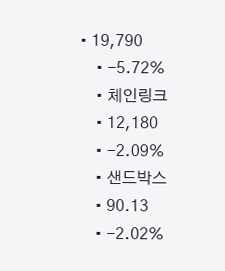• 19,790
    • -5.72%
    • 체인링크
    • 12,180
    • -2.09%
    • 샌드박스
    • 90.13
    • -2.02%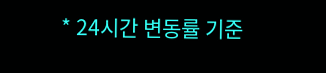* 24시간 변동률 기준